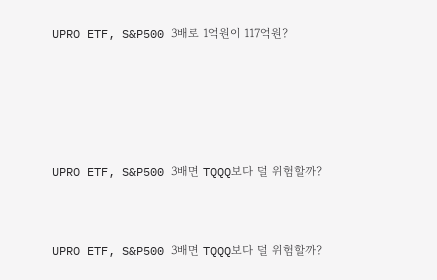UPRO ETF, S&P500 3배로 1억원이 117억원?






UPRO ETF, S&P500 3배면 TQQQ보다 덜 위험할까?



UPRO ETF, S&P500 3배면 TQQQ보다 덜 위험할까?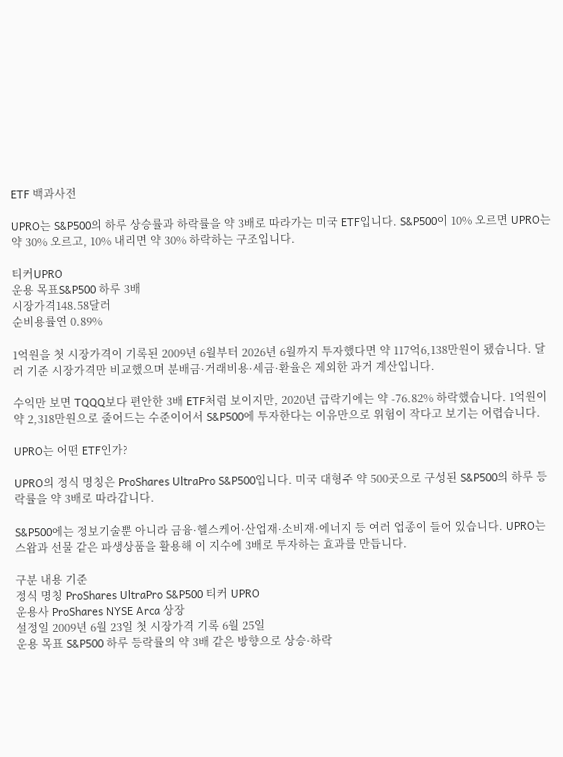ETF 백과사전

UPRO는 S&P500의 하루 상승률과 하락률을 약 3배로 따라가는 미국 ETF입니다. S&P500이 10% 오르면 UPRO는 약 30% 오르고, 10% 내리면 약 30% 하락하는 구조입니다.

티커UPRO
운용 목표S&P500 하루 3배
시장가격148.58달러
순비용률연 0.89%

1억원을 첫 시장가격이 기록된 2009년 6월부터 2026년 6월까지 투자했다면 약 117억6,138만원이 됐습니다. 달러 기준 시장가격만 비교했으며 분배금·거래비용·세금·환율은 제외한 과거 계산입니다.

수익만 보면 TQQQ보다 편안한 3배 ETF처럼 보이지만, 2020년 급락기에는 약 -76.82% 하락했습니다. 1억원이 약 2,318만원으로 줄어드는 수준이어서 S&P500에 투자한다는 이유만으로 위험이 작다고 보기는 어렵습니다.

UPRO는 어떤 ETF인가?

UPRO의 정식 명칭은 ProShares UltraPro S&P500입니다. 미국 대형주 약 500곳으로 구성된 S&P500의 하루 등락률을 약 3배로 따라갑니다.

S&P500에는 정보기술뿐 아니라 금융·헬스케어·산업재·소비재·에너지 등 여러 업종이 들어 있습니다. UPRO는 스왑과 선물 같은 파생상품을 활용해 이 지수에 3배로 투자하는 효과를 만듭니다.

구분 내용 기준
정식 명칭 ProShares UltraPro S&P500 티커 UPRO
운용사 ProShares NYSE Arca 상장
설정일 2009년 6월 23일 첫 시장가격 기록 6월 25일
운용 목표 S&P500 하루 등락률의 약 3배 같은 방향으로 상승·하락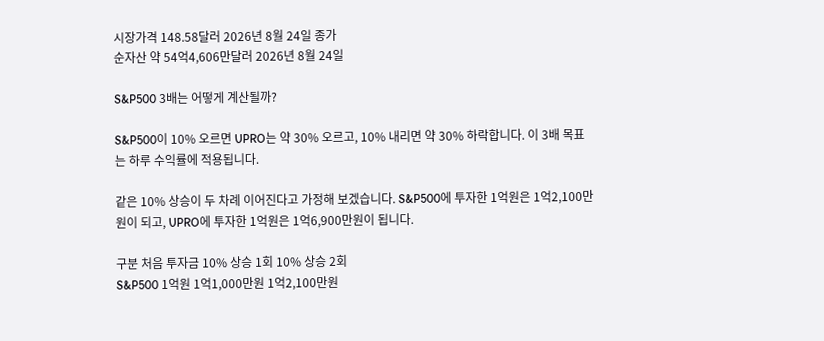시장가격 148.58달러 2026년 8월 24일 종가
순자산 약 54억4,606만달러 2026년 8월 24일

S&P500 3배는 어떻게 계산될까?

S&P500이 10% 오르면 UPRO는 약 30% 오르고, 10% 내리면 약 30% 하락합니다. 이 3배 목표는 하루 수익률에 적용됩니다.

같은 10% 상승이 두 차례 이어진다고 가정해 보겠습니다. S&P500에 투자한 1억원은 1억2,100만원이 되고, UPRO에 투자한 1억원은 1억6,900만원이 됩니다.

구분 처음 투자금 10% 상승 1회 10% 상승 2회
S&P500 1억원 1억1,000만원 1억2,100만원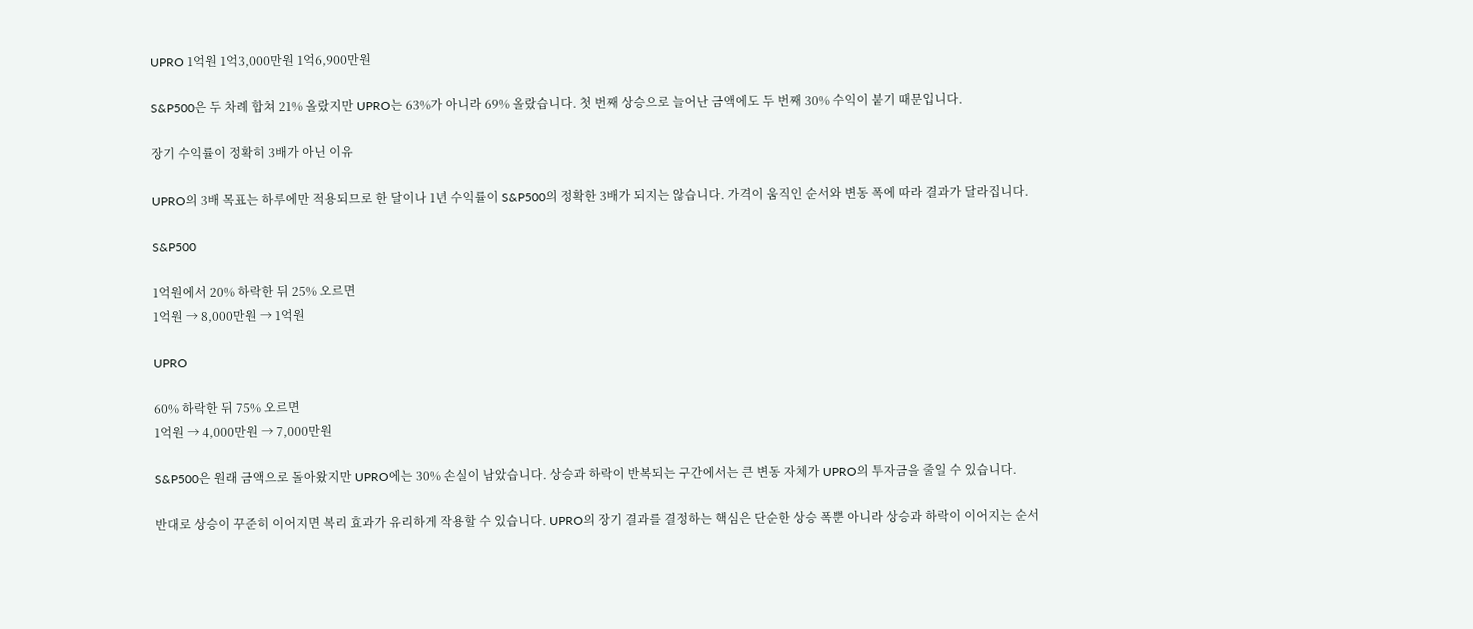UPRO 1억원 1억3,000만원 1억6,900만원

S&P500은 두 차례 합쳐 21% 올랐지만 UPRO는 63%가 아니라 69% 올랐습니다. 첫 번째 상승으로 늘어난 금액에도 두 번째 30% 수익이 붙기 때문입니다.

장기 수익률이 정확히 3배가 아닌 이유

UPRO의 3배 목표는 하루에만 적용되므로 한 달이나 1년 수익률이 S&P500의 정확한 3배가 되지는 않습니다. 가격이 움직인 순서와 변동 폭에 따라 결과가 달라집니다.

S&P500

1억원에서 20% 하락한 뒤 25% 오르면
1억원 → 8,000만원 → 1억원

UPRO

60% 하락한 뒤 75% 오르면
1억원 → 4,000만원 → 7,000만원

S&P500은 원래 금액으로 돌아왔지만 UPRO에는 30% 손실이 남았습니다. 상승과 하락이 반복되는 구간에서는 큰 변동 자체가 UPRO의 투자금을 줄일 수 있습니다.

반대로 상승이 꾸준히 이어지면 복리 효과가 유리하게 작용할 수 있습니다. UPRO의 장기 결과를 결정하는 핵심은 단순한 상승 폭뿐 아니라 상승과 하락이 이어지는 순서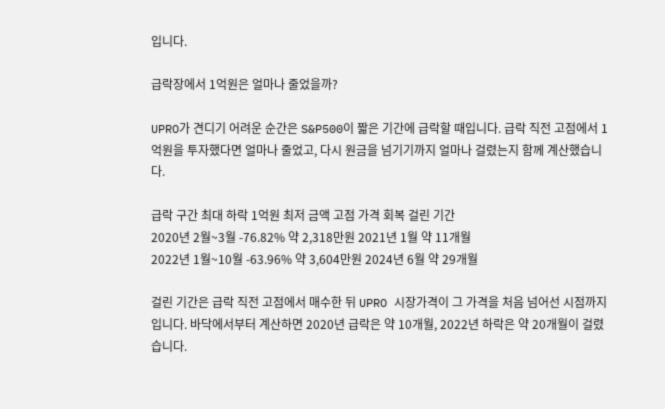입니다.

급락장에서 1억원은 얼마나 줄었을까?

UPRO가 견디기 어려운 순간은 S&P500이 짧은 기간에 급락할 때입니다. 급락 직전 고점에서 1억원을 투자했다면 얼마나 줄었고, 다시 원금을 넘기기까지 얼마나 걸렸는지 함께 계산했습니다.

급락 구간 최대 하락 1억원 최저 금액 고점 가격 회복 걸린 기간
2020년 2월~3월 -76.82% 약 2,318만원 2021년 1월 약 11개월
2022년 1월~10월 -63.96% 약 3,604만원 2024년 6월 약 29개월

걸린 기간은 급락 직전 고점에서 매수한 뒤 UPRO 시장가격이 그 가격을 처음 넘어선 시점까지입니다. 바닥에서부터 계산하면 2020년 급락은 약 10개월, 2022년 하락은 약 20개월이 걸렸습니다.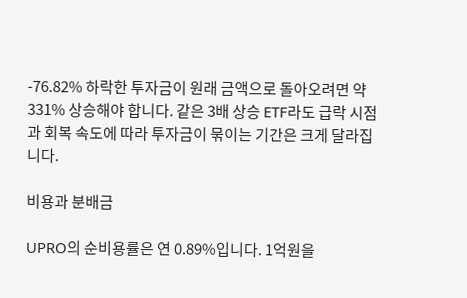-76.82% 하락한 투자금이 원래 금액으로 돌아오려면 약 331% 상승해야 합니다. 같은 3배 상승 ETF라도 급락 시점과 회복 속도에 따라 투자금이 묶이는 기간은 크게 달라집니다.

비용과 분배금

UPRO의 순비용률은 연 0.89%입니다. 1억원을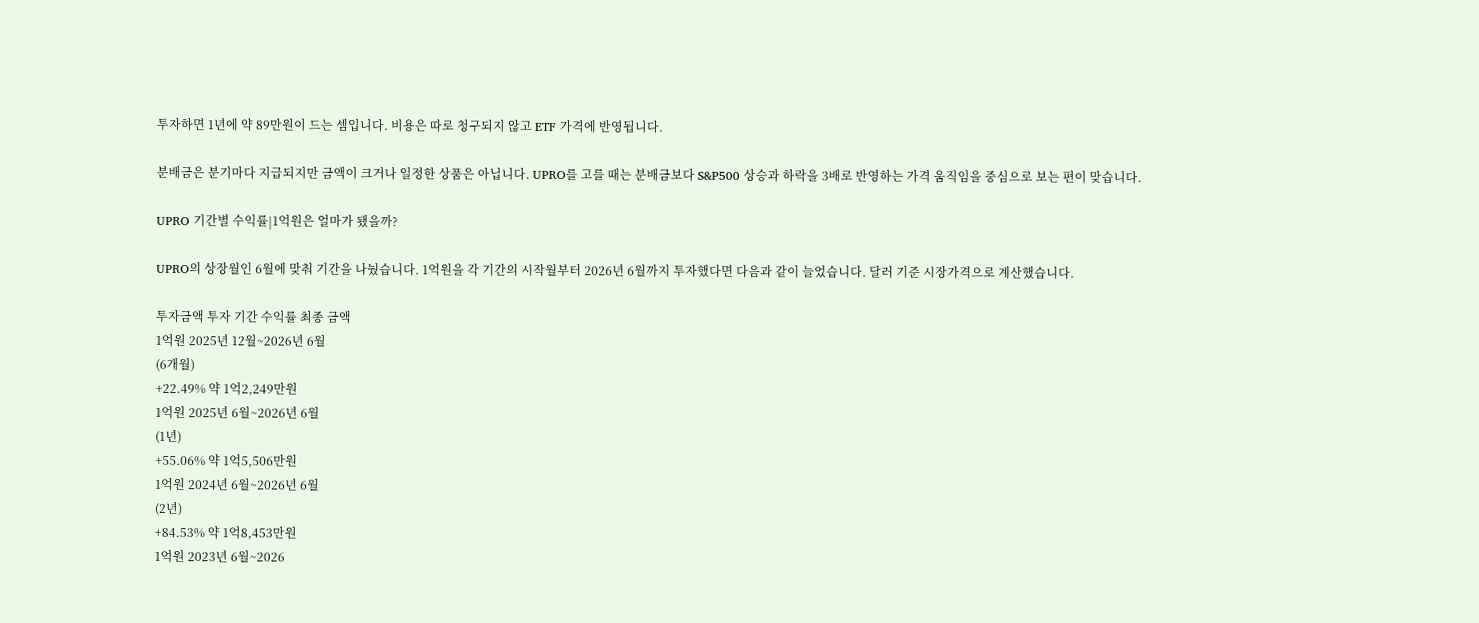투자하면 1년에 약 89만원이 드는 셈입니다. 비용은 따로 청구되지 않고 ETF 가격에 반영됩니다.

분배금은 분기마다 지급되지만 금액이 크거나 일정한 상품은 아닙니다. UPRO를 고를 때는 분배금보다 S&P500 상승과 하락을 3배로 반영하는 가격 움직임을 중심으로 보는 편이 맞습니다.

UPRO 기간별 수익률|1억원은 얼마가 됐을까?

UPRO의 상장월인 6월에 맞춰 기간을 나눴습니다. 1억원을 각 기간의 시작월부터 2026년 6월까지 투자했다면 다음과 같이 늘었습니다. 달러 기준 시장가격으로 계산했습니다.

투자금액 투자 기간 수익률 최종 금액
1억원 2025년 12월~2026년 6월
(6개월)
+22.49% 약 1억2,249만원
1억원 2025년 6월~2026년 6월
(1년)
+55.06% 약 1억5,506만원
1억원 2024년 6월~2026년 6월
(2년)
+84.53% 약 1억8,453만원
1억원 2023년 6월~2026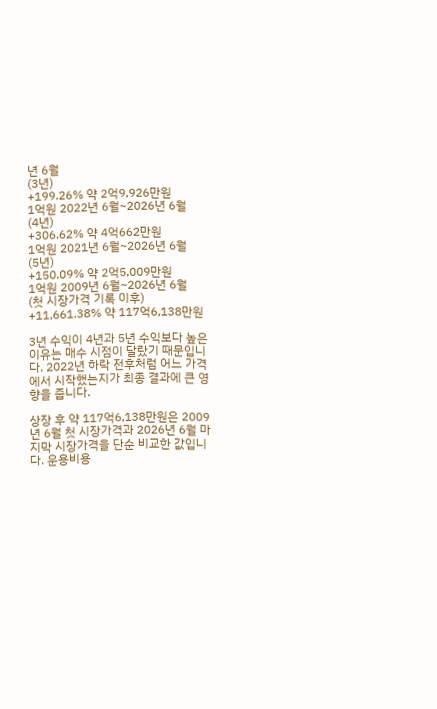년 6월
(3년)
+199.26% 약 2억9,926만원
1억원 2022년 6월~2026년 6월
(4년)
+306.62% 약 4억662만원
1억원 2021년 6월~2026년 6월
(5년)
+150.09% 약 2억5,009만원
1억원 2009년 6월~2026년 6월
(첫 시장가격 기록 이후)
+11,661.38% 약 117억6,138만원

3년 수익이 4년과 5년 수익보다 높은 이유는 매수 시점이 달랐기 때문입니다. 2022년 하락 전후처럼 어느 가격에서 시작했는지가 최종 결과에 큰 영향을 줍니다.

상장 후 약 117억6,138만원은 2009년 6월 첫 시장가격과 2026년 6월 마지막 시장가격을 단순 비교한 값입니다. 운용비용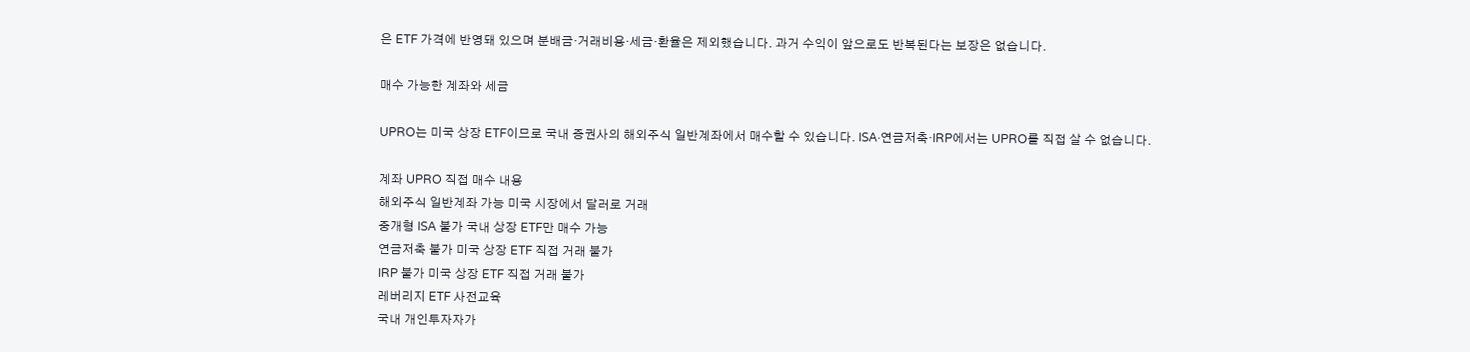은 ETF 가격에 반영돼 있으며 분배금·거래비용·세금·환율은 제외했습니다. 과거 수익이 앞으로도 반복된다는 보장은 없습니다.

매수 가능한 계좌와 세금

UPRO는 미국 상장 ETF이므로 국내 증권사의 해외주식 일반계좌에서 매수할 수 있습니다. ISA·연금저축·IRP에서는 UPRO를 직접 살 수 없습니다.

계좌 UPRO 직접 매수 내용
해외주식 일반계좌 가능 미국 시장에서 달러로 거래
중개형 ISA 불가 국내 상장 ETF만 매수 가능
연금저축 불가 미국 상장 ETF 직접 거래 불가
IRP 불가 미국 상장 ETF 직접 거래 불가
레버리지 ETF 사전교육
국내 개인투자자가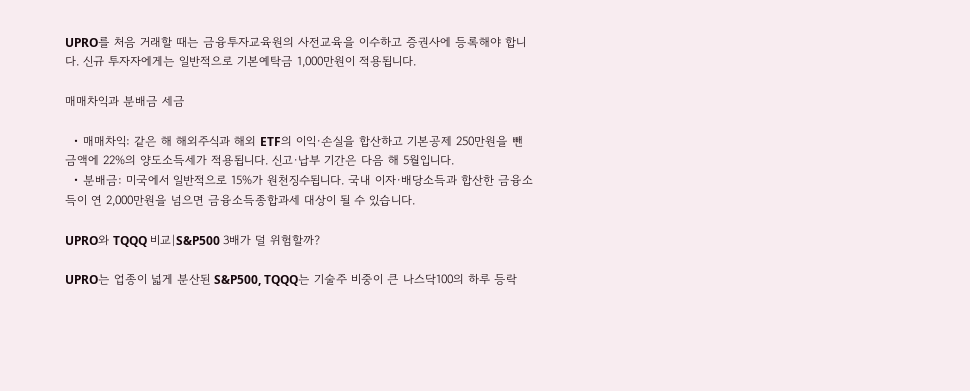UPRO를 처음 거래할 때는 금융투자교육원의 사전교육을 이수하고 증권사에 등록해야 합니다. 신규 투자자에게는 일반적으로 기본예탁금 1,000만원이 적용됩니다.

매매차익과 분배금 세금

  • 매매차익: 같은 해 해외주식과 해외 ETF의 이익·손실을 합산하고 기본공제 250만원을 뺀 금액에 22%의 양도소득세가 적용됩니다. 신고·납부 기간은 다음 해 5월입니다.
  • 분배금: 미국에서 일반적으로 15%가 원천징수됩니다. 국내 이자·배당소득과 합산한 금융소득이 연 2,000만원을 넘으면 금융소득종합과세 대상이 될 수 있습니다.

UPRO와 TQQQ 비교|S&P500 3배가 덜 위험할까?

UPRO는 업종이 넓게 분산된 S&P500, TQQQ는 기술주 비중이 큰 나스닥100의 하루 등락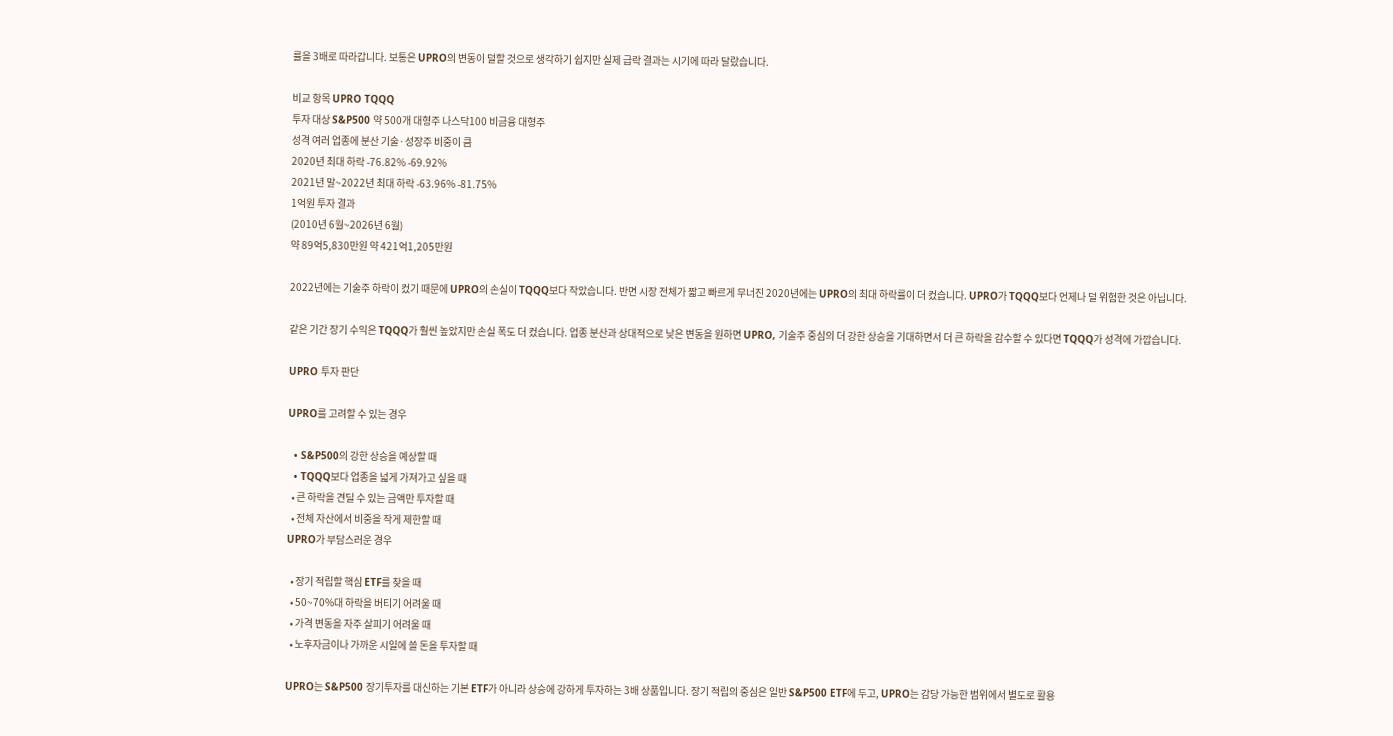률을 3배로 따라갑니다. 보통은 UPRO의 변동이 덜할 것으로 생각하기 쉽지만 실제 급락 결과는 시기에 따라 달랐습니다.

비교 항목 UPRO TQQQ
투자 대상 S&P500 약 500개 대형주 나스닥100 비금융 대형주
성격 여러 업종에 분산 기술·성장주 비중이 큼
2020년 최대 하락 -76.82% -69.92%
2021년 말~2022년 최대 하락 -63.96% -81.75%
1억원 투자 결과
(2010년 6월~2026년 6월)
약 89억5,830만원 약 421억1,205만원

2022년에는 기술주 하락이 컸기 때문에 UPRO의 손실이 TQQQ보다 작았습니다. 반면 시장 전체가 짧고 빠르게 무너진 2020년에는 UPRO의 최대 하락률이 더 컸습니다. UPRO가 TQQQ보다 언제나 덜 위험한 것은 아닙니다.

같은 기간 장기 수익은 TQQQ가 훨씬 높았지만 손실 폭도 더 컸습니다. 업종 분산과 상대적으로 낮은 변동을 원하면 UPRO, 기술주 중심의 더 강한 상승을 기대하면서 더 큰 하락을 감수할 수 있다면 TQQQ가 성격에 가깝습니다.

UPRO 투자 판단

UPRO를 고려할 수 있는 경우

  • S&P500의 강한 상승을 예상할 때
  • TQQQ보다 업종을 넓게 가져가고 싶을 때
  • 큰 하락을 견딜 수 있는 금액만 투자할 때
  • 전체 자산에서 비중을 작게 제한할 때
UPRO가 부담스러운 경우

  • 장기 적립할 핵심 ETF를 찾을 때
  • 50~70%대 하락을 버티기 어려울 때
  • 가격 변동을 자주 살피기 어려울 때
  • 노후자금이나 가까운 시일에 쓸 돈을 투자할 때

UPRO는 S&P500 장기투자를 대신하는 기본 ETF가 아니라 상승에 강하게 투자하는 3배 상품입니다. 장기 적립의 중심은 일반 S&P500 ETF에 두고, UPRO는 감당 가능한 범위에서 별도로 활용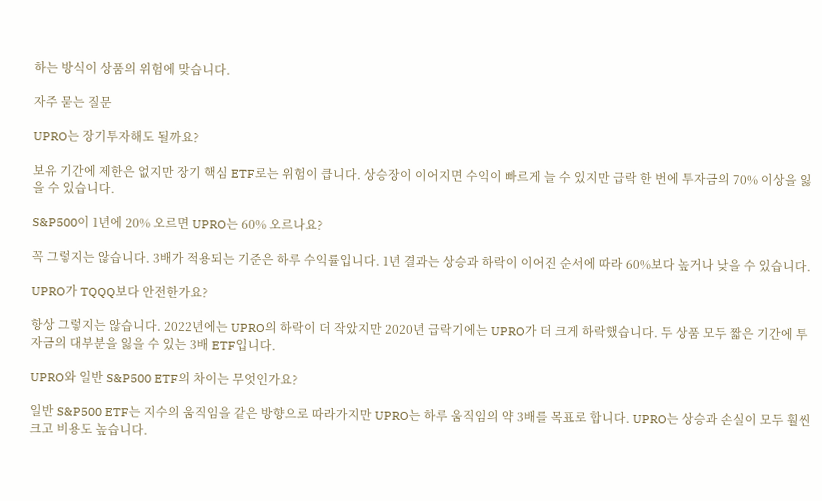하는 방식이 상품의 위험에 맞습니다.

자주 묻는 질문

UPRO는 장기투자해도 될까요?

보유 기간에 제한은 없지만 장기 핵심 ETF로는 위험이 큽니다. 상승장이 이어지면 수익이 빠르게 늘 수 있지만 급락 한 번에 투자금의 70% 이상을 잃을 수 있습니다.

S&P500이 1년에 20% 오르면 UPRO는 60% 오르나요?

꼭 그렇지는 않습니다. 3배가 적용되는 기준은 하루 수익률입니다. 1년 결과는 상승과 하락이 이어진 순서에 따라 60%보다 높거나 낮을 수 있습니다.

UPRO가 TQQQ보다 안전한가요?

항상 그렇지는 않습니다. 2022년에는 UPRO의 하락이 더 작았지만 2020년 급락기에는 UPRO가 더 크게 하락했습니다. 두 상품 모두 짧은 기간에 투자금의 대부분을 잃을 수 있는 3배 ETF입니다.

UPRO와 일반 S&P500 ETF의 차이는 무엇인가요?

일반 S&P500 ETF는 지수의 움직임을 같은 방향으로 따라가지만 UPRO는 하루 움직임의 약 3배를 목표로 합니다. UPRO는 상승과 손실이 모두 훨씬 크고 비용도 높습니다.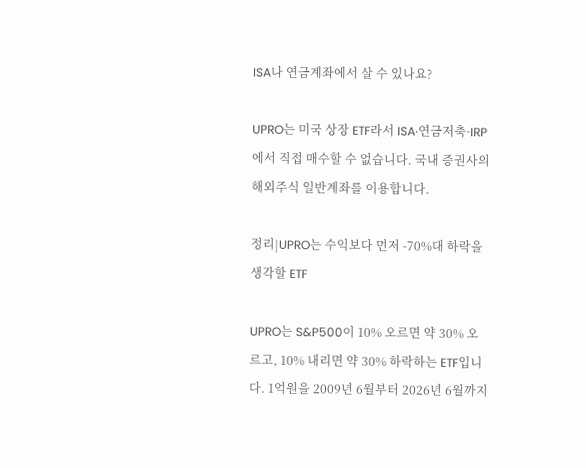ISA나 연금계좌에서 살 수 있나요?

UPRO는 미국 상장 ETF라서 ISA·연금저축·IRP에서 직접 매수할 수 없습니다. 국내 증권사의 해외주식 일반계좌를 이용합니다.

정리|UPRO는 수익보다 먼저 -70%대 하락을 생각할 ETF

UPRO는 S&P500이 10% 오르면 약 30% 오르고, 10% 내리면 약 30% 하락하는 ETF입니다. 1억원을 2009년 6월부터 2026년 6월까지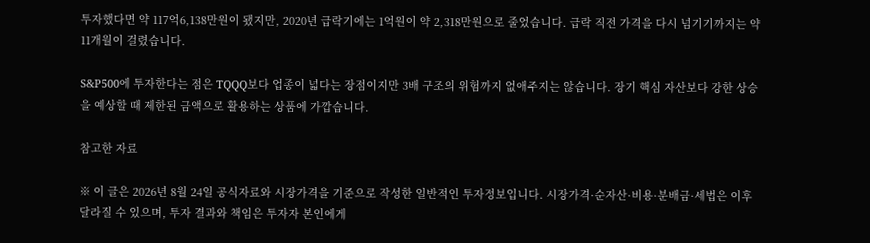투자했다면 약 117억6,138만원이 됐지만, 2020년 급락기에는 1억원이 약 2,318만원으로 줄었습니다. 급락 직전 가격을 다시 넘기기까지는 약 11개월이 걸렸습니다.

S&P500에 투자한다는 점은 TQQQ보다 업종이 넓다는 장점이지만 3배 구조의 위험까지 없애주지는 않습니다. 장기 핵심 자산보다 강한 상승을 예상할 때 제한된 금액으로 활용하는 상품에 가깝습니다.

참고한 자료

※ 이 글은 2026년 8월 24일 공식자료와 시장가격을 기준으로 작성한 일반적인 투자정보입니다. 시장가격·순자산·비용·분배금·세법은 이후 달라질 수 있으며, 투자 결과와 책임은 투자자 본인에게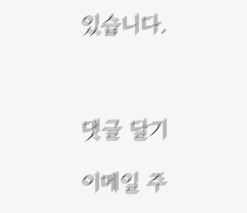있습니다.



댓글 달기

이메일 주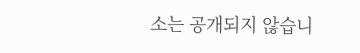소는 공개되지 않습니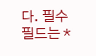다. 필수 필드는 *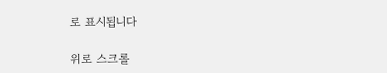로 표시됩니다

위로 스크롤